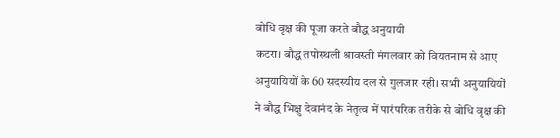बोधि वृक्ष की पूजा करते बौद्ध अनुयायी
कटरा। बौद्ध तपोस्थली श्रावस्ती मंगलवार को वियतनाम से आए अनुयायियों के 60 सदस्यीय दल से गुलजार रही। सभी अनुयायियों ने बौद्ध भिक्षु देवानंद के नेतृत्व में पारंपरिक तरीके से बोधि वृक्ष की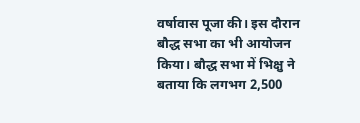वर्षावास पूजा की। इस दौरान बौद्ध सभा का भी आयोजन किया। बौद्ध सभा में भिक्षु ने बताया कि लगभग 2,500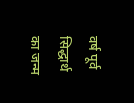वर्ष पूर्व सिद्धार्थ का जन्म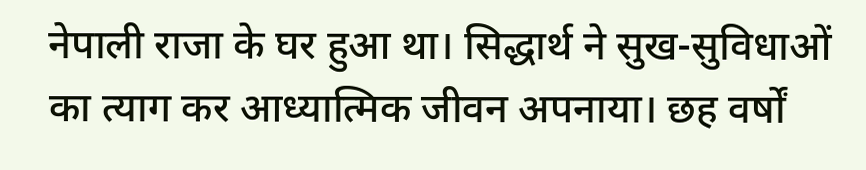नेपाली राजा के घर हुआ था। सिद्धार्थ ने सुख-सुविधाओं का त्याग कर आध्यात्मिक जीवन अपनाया। छह वर्षों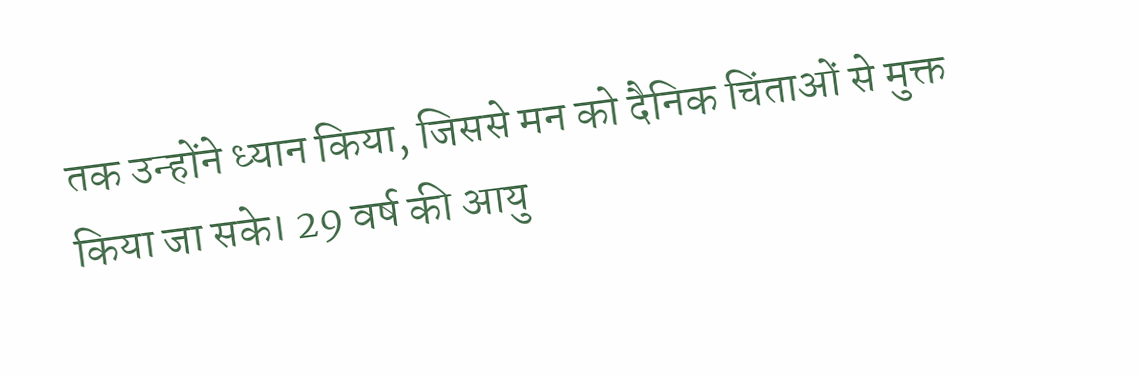तक उन्होंने ध्यान किया, जिससे मन को दैनिक चिंताओं से मुक्त किया जा सके। 29 वर्ष की आयु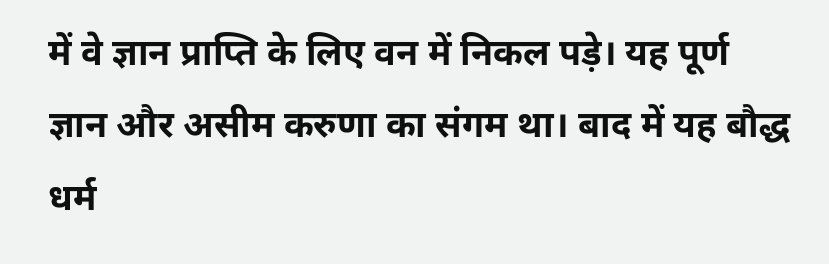में वे ज्ञान प्राप्ति के लिए वन में निकल पड़े। यह पूर्ण ज्ञान और असीम करुणा का संगम था। बाद में यह बौद्ध धर्म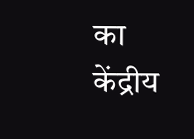का केंद्रीय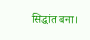सिद्धांत बना।